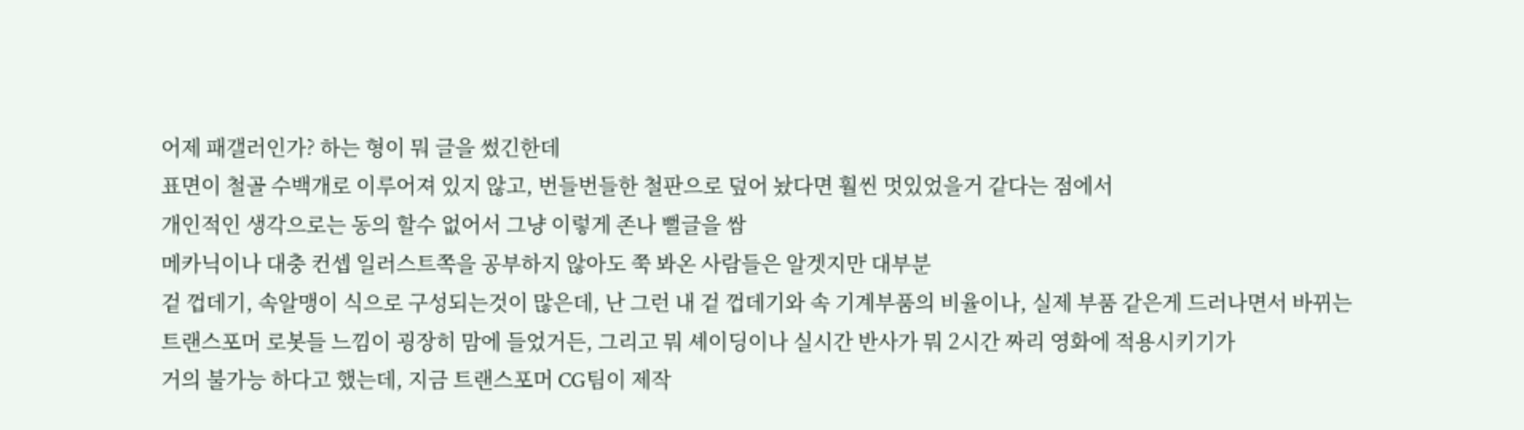어제 패갤러인가? 하는 형이 뭐 글을 썼긴한데
표면이 철골 수백개로 이루어져 있지 않고, 번들번들한 철판으로 덮어 놨다면 훨씬 멋있었을거 같다는 점에서
개인적인 생각으로는 동의 할수 없어서 그냥 이렇게 존나 뻘글을 쌈
메카닉이나 대충 컨셉 일러스트쪽을 공부하지 않아도 쭉 봐온 사람들은 알겟지만 대부분
겉 껍데기, 속알맹이 식으로 구성되는것이 많은데, 난 그런 내 겉 껍데기와 속 기계부품의 비율이나, 실제 부품 같은게 드러나면서 바뀌는
트랜스포머 로봇들 느낌이 굉장히 맘에 들었거든, 그리고 뭐 셰이딩이나 실시간 반사가 뭐 2시간 짜리 영화에 적용시키기가
거의 불가능 하다고 했는데, 지금 트랜스포머 CG팀이 제작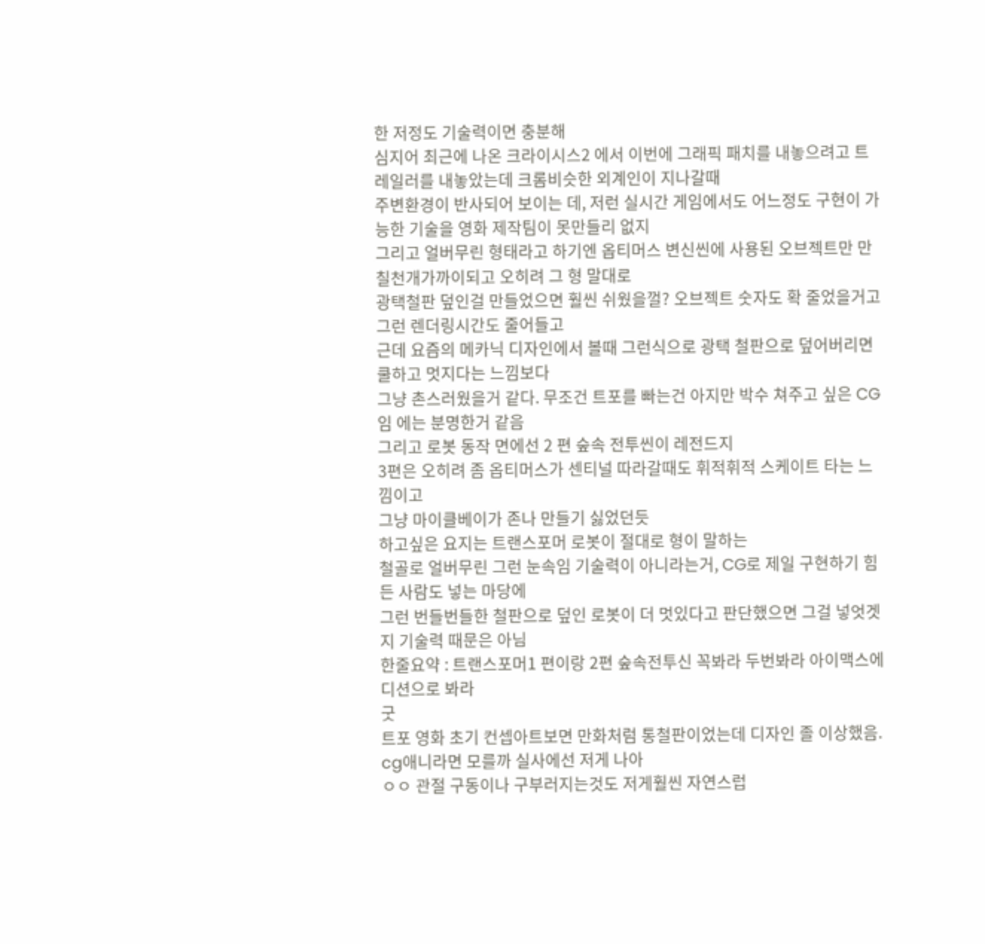한 저정도 기술력이면 충분해
심지어 최근에 나온 크라이시스2 에서 이번에 그래픽 패치를 내놓으려고 트레일러를 내놓았는데 크롬비슷한 외계인이 지나갈때
주변환경이 반사되어 보이는 데, 저런 실시간 게임에서도 어느정도 구현이 가능한 기술을 영화 제작팀이 못만들리 없지
그리고 얼버무린 형태라고 하기엔 옵티머스 변신씬에 사용된 오브젝트만 만 칠천개가까이되고 오히려 그 형 말대로
광택철판 덮인걸 만들었으면 훨씬 쉬웠을껄? 오브젝트 숫자도 확 줄었을거고 그런 렌더링시간도 줄어들고
근데 요즘의 메카닉 디자인에서 볼때 그런식으로 광택 철판으로 덮어버리면 쿨하고 멋지다는 느낌보다
그냥 촌스러웠을거 같다. 무조건 트포를 빠는건 아지만 박수 쳐주고 싶은 CG임 에는 분명한거 같음
그리고 로봇 동작 면에선 2 편 숲속 전투씬이 레전드지
3편은 오히려 좀 옵티머스가 센티널 따라갈때도 휘적휘적 스케이트 타는 느낌이고
그냥 마이클베이가 존나 만들기 싫었던듯
하고싶은 요지는 트랜스포머 로봇이 절대로 형이 말하는
철골로 얼버무린 그런 눈속임 기술력이 아니라는거, CG로 제일 구현하기 힘든 사람도 넣는 마당에
그런 번들번들한 철판으로 덮인 로봇이 더 멋있다고 판단했으면 그걸 넣엇겟지 기술력 때문은 아님
한줄요약 : 트랜스포머1 편이랑 2편 숲속전투신 꼭봐라 두번봐라 아이맥스에디션으로 봐라
굿
트포 영화 초기 컨셉아트보면 만화처럼 통철판이었는데 디자인 졸 이상했음. cg애니라면 모를까 실사에선 저게 나아
ㅇㅇ 관절 구동이나 구부러지는것도 저게훨씬 자연스럽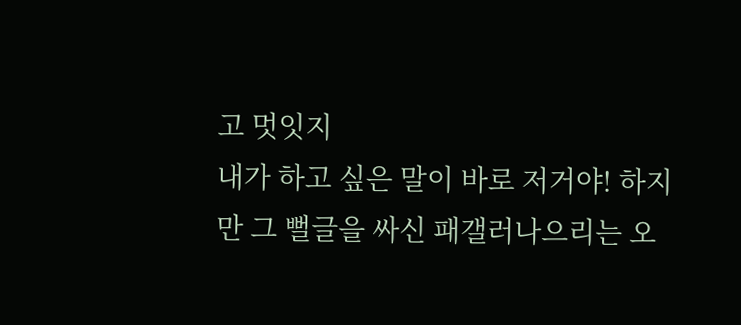고 멋잇지
내가 하고 싶은 말이 바로 저거야! 하지만 그 뻘글을 싸신 패갤러나으리는 오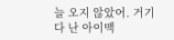늘 오지 않았어. 거기다 난 아이맥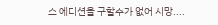스 에디션을 구할수가 없어 시망....